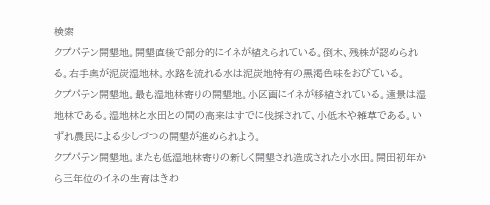検索
クプパテン開墾地。開墾直後で部分的にイネが植えられている。倒木、残株が認められる。右手奥が泥炭湿地林。水路を流れる水は泥炭地特有の黒渇色味をおびている。
クプパテン開墾地。最も湿地林寄りの開墾地。小区画にイネが移植されている。遠景は湿地林である。湿地林と水田との間の高来はすでに伐採されて、小低木や雑草である。いずれ農民による少しづつの開墾が進められよう。
クプパテン開墾地。またも低湿地林寄りの新しく開墾され造成された小水田。開田初年から三年位のイネの生育はきわ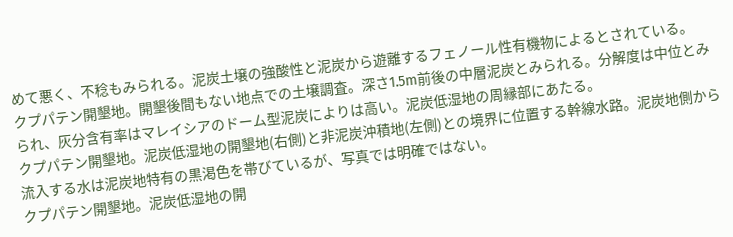めて悪く、不稔もみられる。泥炭土壌の強酸性と泥炭から遊離するフェノール性有機物によるとされている。
クプパテン開墾地。開墾後間もない地点での土壌調査。深さ1.5m前後の中層泥炭とみられる。分解度は中位とみられ、灰分含有率はマレイシアのドーム型泥炭によりは高い。泥炭低湿地の周縁部にあたる。
クプパテン開墾地。泥炭低湿地の開墾地(右側)と非泥炭沖積地(左側)との境界に位置する幹線水路。泥炭地側から流入する水は泥炭地特有の黒渇色を帯びているが、写真では明確ではない。
クプパテン開墾地。泥炭低湿地の開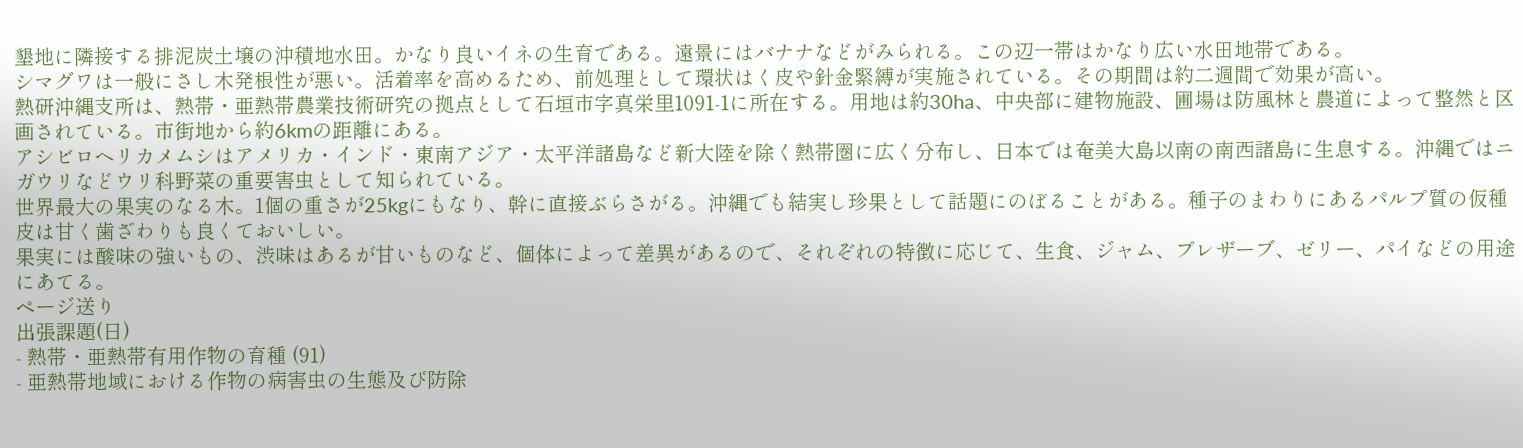墾地に隣接する排泥炭土壌の沖積地水田。かなり良いイネの生育である。遠景にはバナナなどがみられる。この辺一帯はかなり広い水田地帯である。
シマグワは一般にさし木発根性が悪い。活着率を高めるため、前処理として環状はく皮や針金緊縛が実施されている。その期間は約二週間で効果が高い。
熱研沖縄支所は、熱帯・亜熱帯農業技術研究の拠点として石垣市字真栄里1091-1に所在する。用地は約30ha、中央部に建物施設、圃場は防風林と農道によって整然と区画されている。市街地から約6kmの距離にある。
アシビロヘリカメムシはアメリカ・インド・東南アジア・太平洋諸島など新大陸を除く熱帯圏に広く分布し、日本では奄美大島以南の南西諸島に生息する。沖縄ではニガウリなどウリ科野菜の重要害虫として知られている。
世界最大の果実のなる木。1個の重さが25kgにもなり、幹に直接ぶらさがる。沖縄でも結実し珍果として話題にのぼることがある。種子のまわりにあるパルプ質の仮種皮は甘く歯ざわりも良くておいしい。
果実には酸味の強いもの、渋味はあるが甘いものなど、個体によって差異があるので、それぞれの特徴に応じて、生食、ジャム、プレザーブ、ゼリー、パイなどの用途にあてる。
ページ送り
出張課題(日)
- 熱帯・亜熱帯有用作物の育種 (91)
- 亜熱帯地域における作物の病害虫の生態及び防除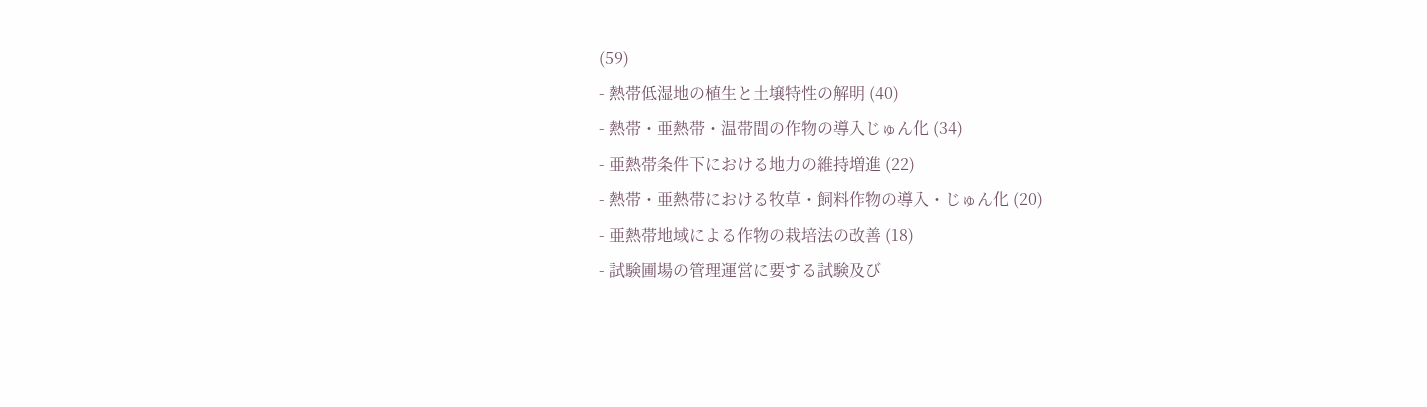(59)
- 熱帯低湿地の植生と土壌特性の解明 (40)
- 熱帯・亜熱帯・温帯間の作物の導入じゅん化 (34)
- 亜熱帯条件下における地力の維持増進 (22)
- 熱帯・亜熱帯における牧草・飼料作物の導入・じゅん化 (20)
- 亜熱帯地域による作物の栽培法の改善 (18)
- 試験圃場の管理運営に要する試験及び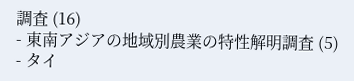調査 (16)
- 東南アジアの地域別農業の特性解明調査 (5)
- タイ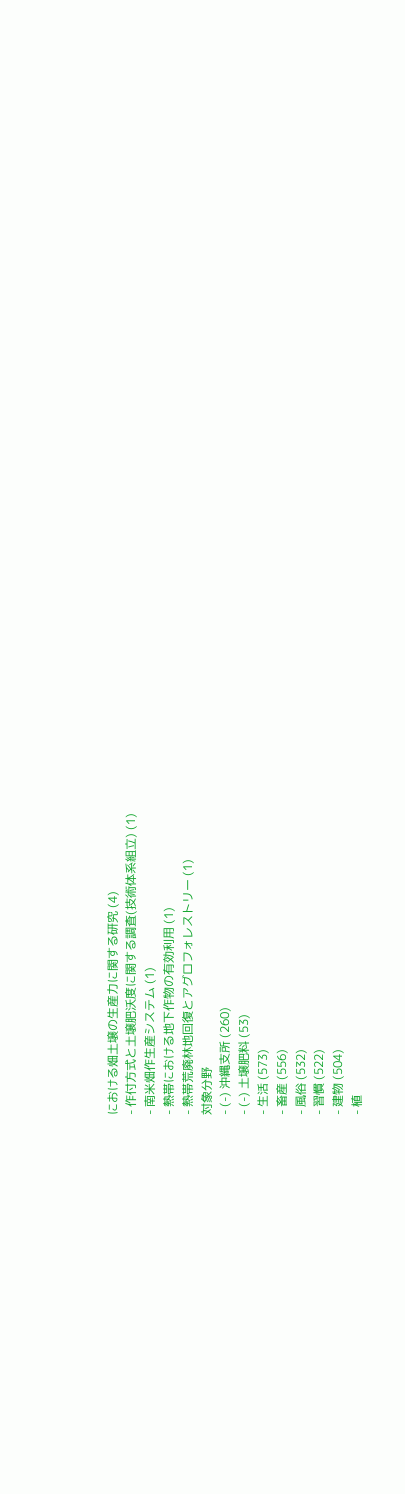における畑土壌の生産力に関する研究 (4)
- 作付方式と土壌肥沃度に関する調査(技術体系組立) (1)
- 南米畑作生産システム (1)
- 熱帯における地下作物の有効利用 (1)
- 熱帯荒廃林地回復とアグロフォレストリー (1)
対象分野
- (-) 沖縄支所 (260)
- (-) 土壌肥料 (53)
- 生活 (573)
- 畜産 (556)
- 風俗 (532)
- 習慣 (522)
- 建物 (504)
- 植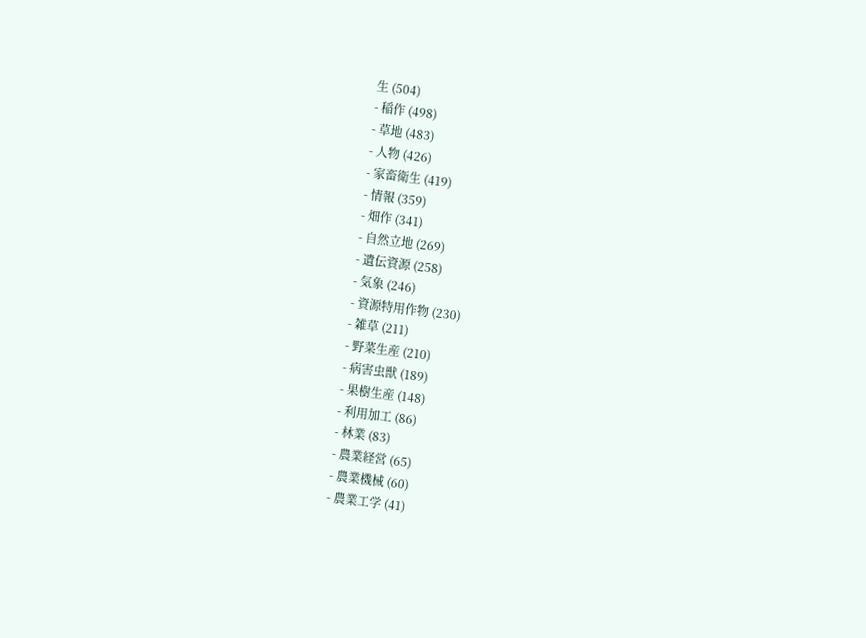生 (504)
- 稲作 (498)
- 草地 (483)
- 人物 (426)
- 家畜衛生 (419)
- 情報 (359)
- 畑作 (341)
- 自然立地 (269)
- 遺伝資源 (258)
- 気象 (246)
- 資源特用作物 (230)
- 雑草 (211)
- 野菜生産 (210)
- 病害虫獣 (189)
- 果樹生産 (148)
- 利用加工 (86)
- 林業 (83)
- 農業経営 (65)
- 農業機械 (60)
- 農業工学 (41)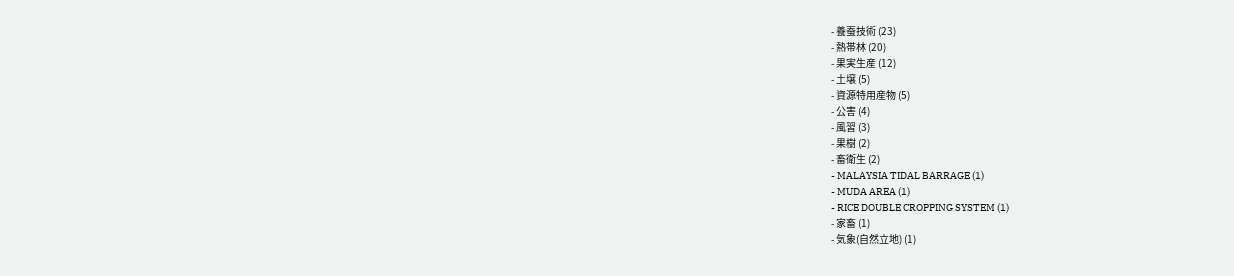- 養蚕技術 (23)
- 熱帯林 (20)
- 果実生産 (12)
- 土壌 (5)
- 資源特用産物 (5)
- 公害 (4)
- 風習 (3)
- 果樹 (2)
- 畜衛生 (2)
- MALAYSIA TIDAL BARRAGE (1)
- MUDA AREA (1)
- RICE DOUBLE CROPPING SYSTEM (1)
- 家畜 (1)
- 気象(自然立地) (1)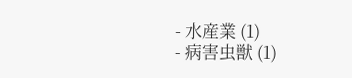- 水産業 (1)
- 病害虫獣 (1)